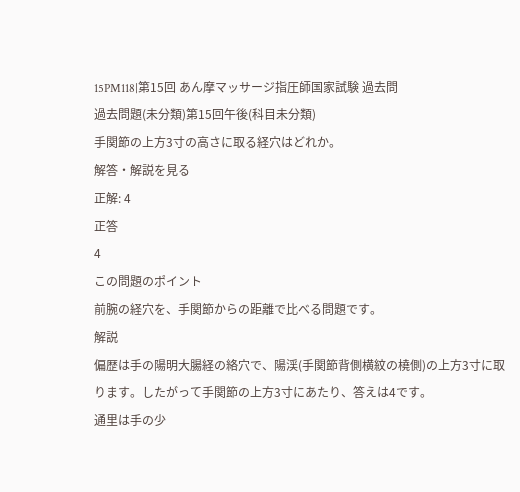15PM118|第15回 あん摩マッサージ指圧師国家試験 過去問
過去問題(未分類)第15回午後(科目未分類)
手関節の上方3寸の高さに取る経穴はどれか。
解答・解説を見る
正解: 4
正答
4
この問題のポイント
前腕の経穴を、手関節からの距離で比べる問題です。
解説
偏歴は手の陽明大腸経の絡穴で、陽渓(手関節背側横紋の橈側)の上方3寸に取ります。したがって手関節の上方3寸にあたり、答えは4です。
通里は手の少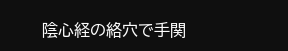陰心経の絡穴で手関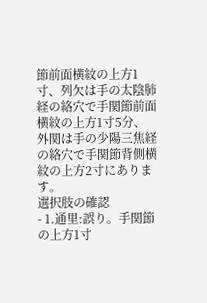節前面横紋の上方1寸、列欠は手の太陰肺経の絡穴で手関節前面横紋の上方1寸5分、外関は手の少陽三焦経の絡穴で手関節背側横紋の上方2寸にあります。
選択肢の確認
- 1.通里:誤り。手関節の上方1寸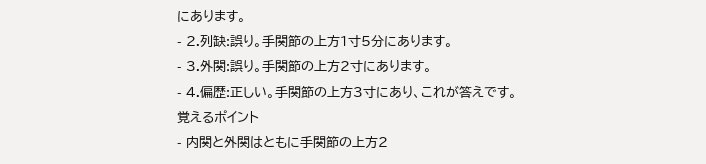にあります。
- 2.列缺:誤り。手関節の上方1寸5分にあります。
- 3.外関:誤り。手関節の上方2寸にあります。
- 4.偏歴:正しい。手関節の上方3寸にあり、これが答えです。
覚えるポイント
- 内関と外関はともに手関節の上方2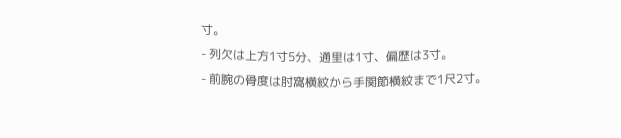寸。
- 列欠は上方1寸5分、通里は1寸、偏歴は3寸。
- 前腕の骨度は肘窩横紋から手関節横紋まで1尺2寸。